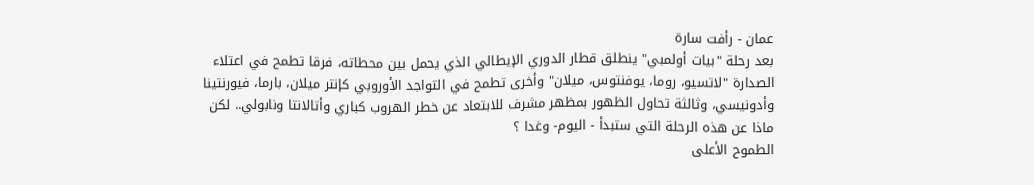عمان - رأفت سارة
بعد رحلة "بيات أولمبي" ينطلق قطار الدوري الإيطالي الذي يحمل بين محطاته، فرقا تطمح في اعتلاء الصدارة "لاتسيو، روما، يوفنتوس، ميلان" وأخرى تطمح في التواجد الأوروبي كإنتر ميلان، بارما، فيورنتينا وأدونيسي، وثالثة تحاول الظهور بمظهر مشرف للابتعاد عن خطر الهروب كباري وأتالانتا ونابولي.. لكن ماذا عن هذه الرحلة التي ستبدأ - اليوم- وغدا ؟
الطموح الأعلى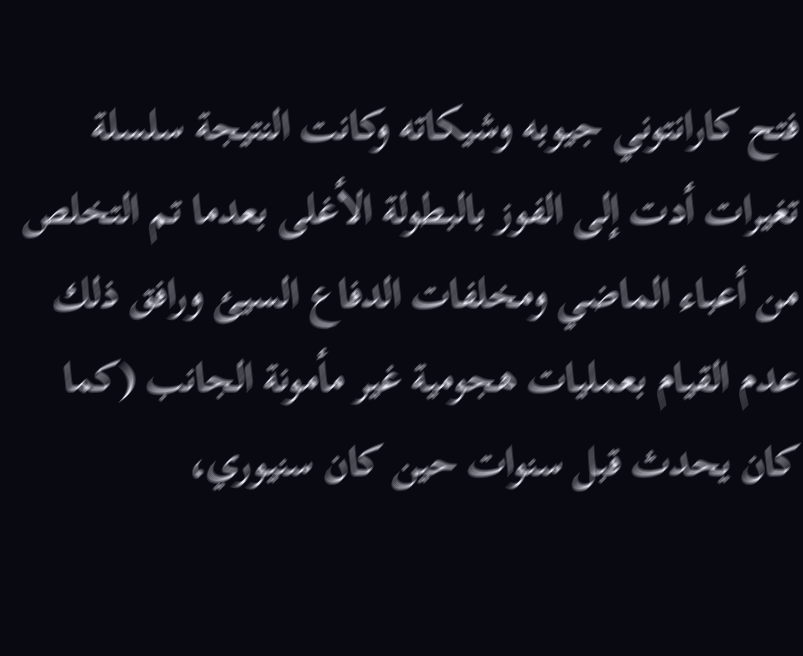فتح كارانتوني جيوبه وشيكاته وكانت النتيجة سلسلة تغيرات أدت إلى الفوز بالبطولة الأغلى بعدما تم التخلص من أعباء الماضي ومخلفات الدفاع السيئ ورافق ذلك عدم القيام بعمليات هجومية غير مأمونة الجانب (كما كان يحدث قبل سنوات حين كان سنيوري،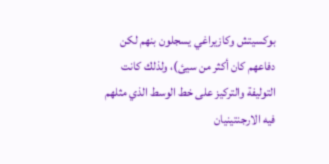بوكسيتش وكازيراغي يسجلون بنهم لكن دفاعهم كان أكثر من سيئ)، ولذلك كانت التوليفة والتركيز على خط الوسط الذي مثلهم فيه الارجنتينيان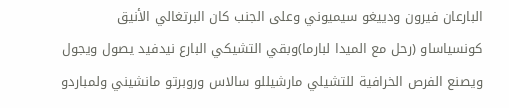البارعان فيرون ودييغو سيميوني وعلى الجنب كان البرتغالي الأنيق كونسياساو (رحل مع الميدا لبارما)وبقي التشيكي البارع نيدفيد يصول ويجول ويصنع الفرص الخرافية للتشيلي مارشيللو سالاس وروبرتو مانشيني ولمباردو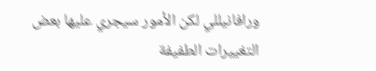ورافانيللي لكن الأمور سيجري عليها بعض التغييرات الطفيفة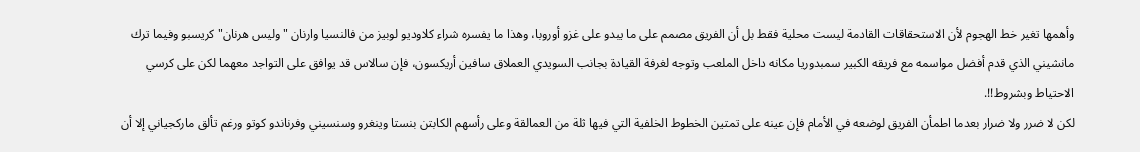وأهمها تغير خط الهجوم لأن الاستحقاقات القادمة ليست محلية فقط بل أن الفريق مصمم على ما يبدو على غزو أوروبا، وهذا ما يفسره شراء كلاوديو لوبيز من فالنسيا وارنان "وليس هرنان" كريسبو وفيما ترك مانشيني الذي قدم أفضل مواسمه مع فريقه الكبير سمبدوريا مكانه داخل الملعب وتوجه لغرفة القيادة بجانب السويدي العملاق سافين أريكسون، فإن سالاس قد يوافق على التواجد معهما لكن على كرسي الاحتياط وبشروط!!.
لكن لا ضرر ولا ضرار بعدما اطمأن الفريق لوضعه في الأمام فإن عينه على تمتين الخطوط الخلفية التي فيها ثلة من العمالقة وعلى رأسهم الكابتن بنستا وينغرو وسنسيني وفرناندو كوتو ورغم تألق ماركجياني إلا أن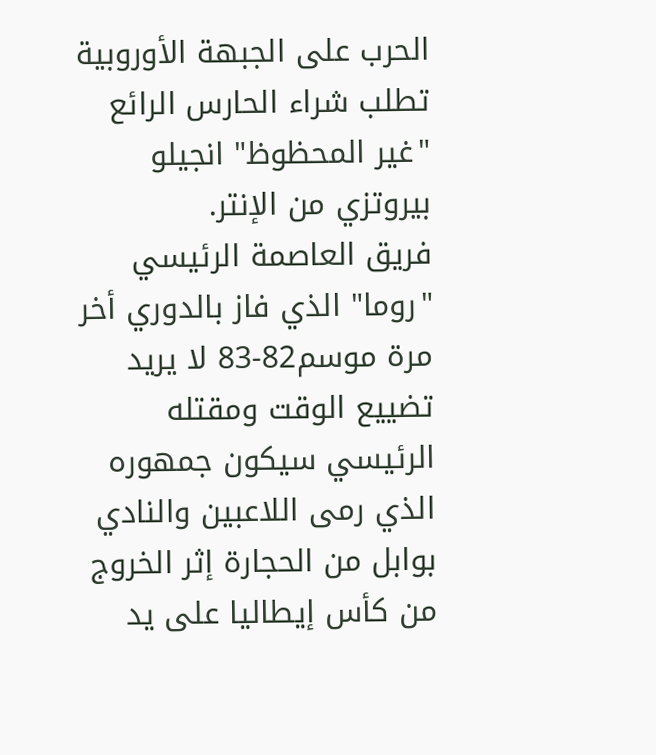الحرب على الجبهة الأوروبية تطلب شراء الحارس الرائع "غير المحظوظ" انجيلو بيروتزي من الإنتر.
فريق العاصمة الرئيسي "روما" الذي فاز بالدوري أخر مرة موسم82-83 لا يريد تضييع الوقت ومقتله الرئيسي سيكون جمهوره الذي رمى اللاعبين والنادي بوابل من الحجارة إثر الخروج من كأس إيطاليا على يد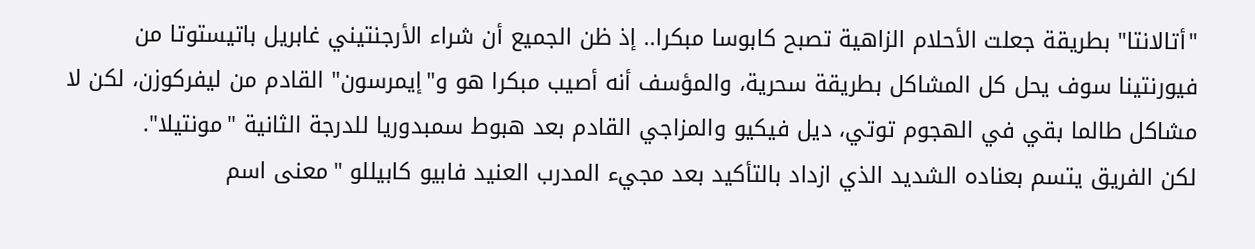"أتالانتا" بطريقة جعلت الأحلام الزاهية تصبح كابوسا مبكرا.. إذ ظن الجميع أن شراء الأرجنتيني غابريل باتيستوتا من فيورنتينا سوف يحل كل المشاكل بطريقة سحرية، والمؤسف أنه أصيب مبكرا هو و"إيمرسون" القادم من ليفركوزن، لكن لا مشاكل طالما بقي في الهجوم توتي، ديل فيكيو والمزاجي القادم بعد هبوط سمبدوريا للدرجة الثانية "مونتيلا".
لكن الفريق يتسم بعناده الشديد الذي ازداد بالتأكيد بعد مجيء المدرب العنيد فابيو كابيللو "معنى اسم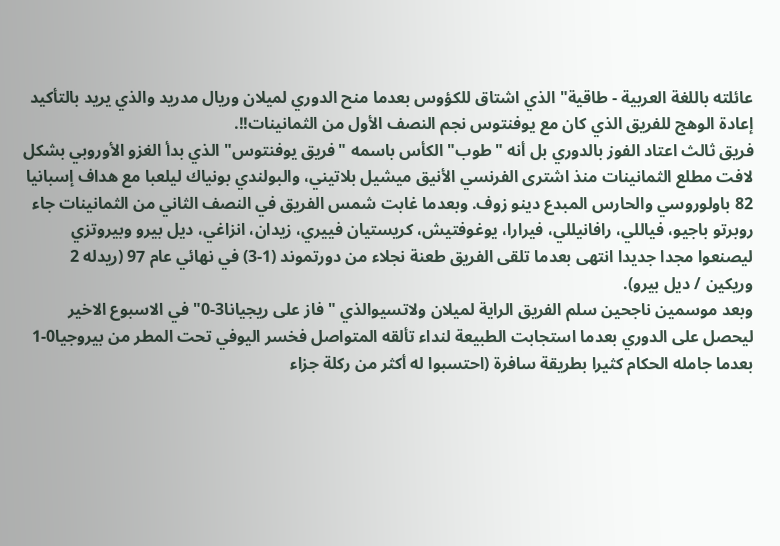عائلته باللغة العربية - طاقية" الذي اشتاق للكؤوس بعدما منح الدوري لميلان وريال مدريد والذي يريد بالتأكيد إعادة الوهج للفريق الذي كان مع يوفنتوس نجم النصف الأول من الثمانينات!!.
فريق ثالث اعتاد الفوز بالدوري بل أنه "طوب" الكأس باسمه "فريق يوفنتوس" الذي بدأ الغزو الأوروبي بشكل لافت مطلع الثمانينات منذ اشترى الفرنسي الأنيق ميشيل بلاتيني، والبولندي بونياك ليلعبا مع هداف إسبانيا 82 باولوروسي والحارس المبدع دينو زوف. وبعدما غابت شمس الفريق في النصف الثاني من الثمانينات جاء روبرتو باجيو، فياللي، رافانيللي، فيرارا، يوغوفتيش، كريستيان فييري، زيدان، انزاغي، ديل بيرو وبيروتزي ليصنعوا مجدا جديدا انتهى بعدما تلقى الفريق طعنة نجلاء من دورتموند (1-3) في نهائي عام 97 (ريدله 2 وريكين / ديل بيرو).
وبعد موسمين ناجحين سلم الفريق الراية لميلان ولاتسيوالذي "فاز على ريجيانا3-0" في الاسبوع الاخير ليحصل على الدوري بعدما استجابت الطبيعة لنداء تألقه المتواصل فخسر اليوفي تحت المطر من بيروجيا0-1 بعدما جامله الحكام كثيرا بطريقة سافرة (احتسبوا له أكثر من ركلة جزاء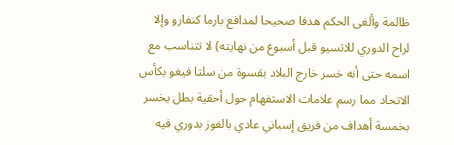ظالمة وألغى الحكم هدفا صحيحا لمدافع بارما كنفارو وإلا لراح الدوري للاتسيو قبل أسبوع من نهايته) لا تتناسب مع اسمه حتى أنه خسر خارج البلاد بقسوة من سلتا فيغو بكأس الاتحاد مما رسم علامات الاستفهام حول أحقية بطل يخسر بخمسة أهداف من فريق إسباني عادي بالفوز بدوري فيه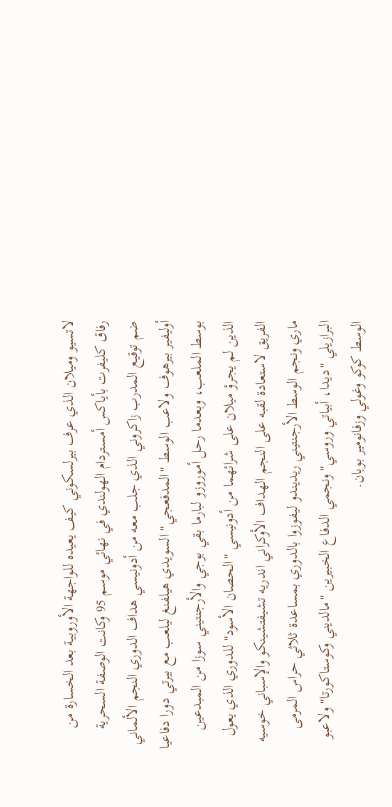لاتسيو وميلان الذي عرف بيرلسكوني كيف يعيده للواجهة الأوروبية بعد الخسارة من رفاق كليفرت بأياكس أمستردام الهولندي في نهائي موسم 95 وكانت الوصفة السحرية ضم توقيع المدرب زاكروني الذي جلب معه من أدونيسي هداف الدوري النجم الألماني أوليفير بيرهوف ولاعب الوسط "المدفعجي" السويدي هيلفنغ ليلعب مع بيرتي دورا دفاعيا بوسط الملعب، وبعدما رحل أموروزو لبارما بقي بوجي والأرجنتيني سوزا من المبدعين الذين لم يجرؤ ميلان على شرائهما من أدونيسي "الحصان الأسود" للدوري الذي يعول الفريق لاستعادة لقبه على النجم الهداف الأوكراني اندريه تشيفتشينكو والإسباني خوسيه ماري ونجم الوسط الأرجنتيني ريديندو ليفوزوا بالدوري بمساعدة ثلاثي حراس المرمى البرازيلي "ديدا، أبياتي وروسي" ونجمي الدفاع الخبيرين "مالديني وكوستاكورتا" ولاعبو الوسط كوكو وغولي وزفانومير بوبان.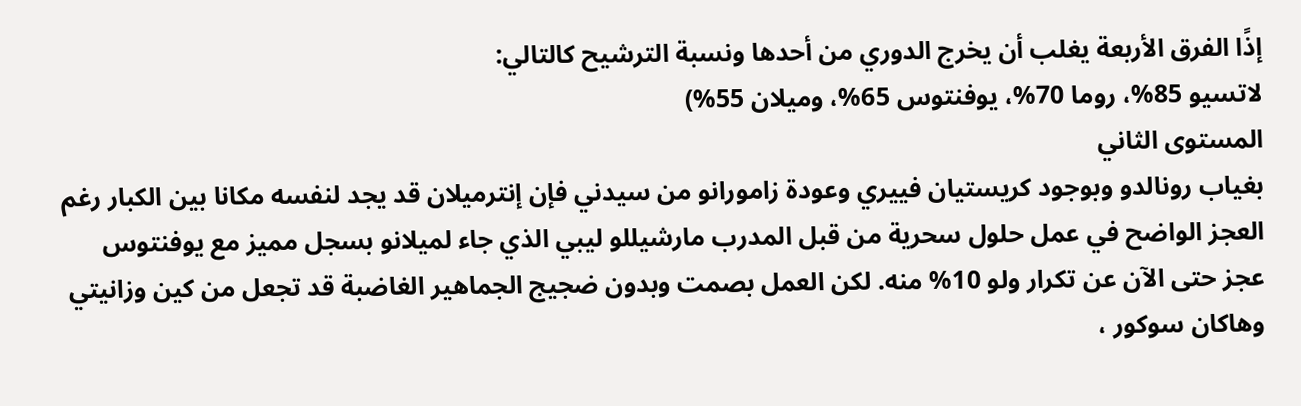إذًا الفرق الأربعة يغلب أن يخرج الدوري من أحدها ونسبة الترشيح كالتالي:
لاتسيو 85%، روما 70%، يوفنتوس 65%، وميلان 55%)
المستوى الثاني
بغياب رونالدو وبوجود كريستيان فييري وعودة زامورانو من سيدني فإن إنترميلان قد يجد لنفسه مكانا بين الكبار رغم العجز الواضح في عمل حلول سحرية من قبل المدرب مارشيللو ليبي الذي جاء لميلانو بسجل مميز مع يوفنتوس عجز حتى الآن عن تكرار ولو 10% منه. لكن العمل بصمت وبدون ضجيج الجماهير الغاضبة قد تجعل من كين وزانيتي وهاكان سوكور ،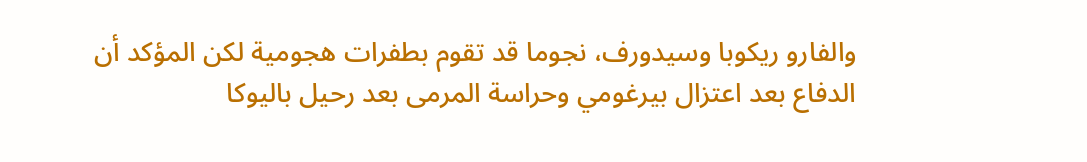والفارو ريكوبا وسيدورف، نجوما قد تقوم بطفرات هجومية لكن المؤكد أن الدفاع بعد اعتزال بيرغومي وحراسة المرمى بعد رحيل باليوكا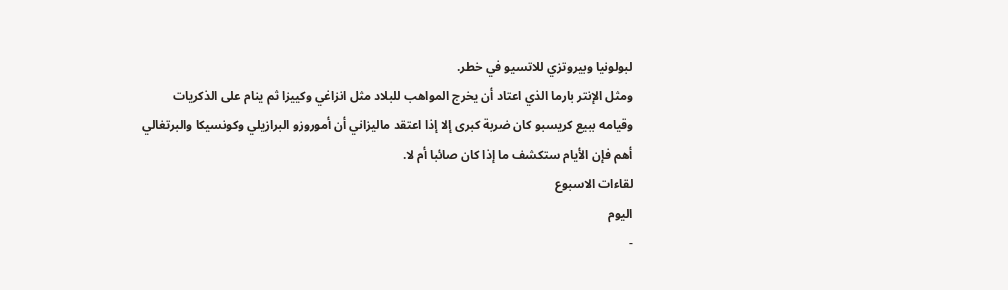لبولونيا وبيروتزي للاتسيو في خطر.
ومثل الإنتر بارما الذي اعتاد أن يخرج المواهب للبلاد مثل انزاغي وكييزا ثم ينام على الذكريات وقيامه ببيع كريسبو كان ضربة كبرى إلا إذا اعتقد ماليزاني أن أموروزو البرازيلي وكونسيكا والبرتغالي أهم فإن الأيام ستكشف ما إذا كان صائبا أم لا.
لقاءات الاسبوع
اليوم
-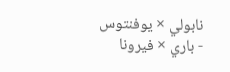نابولي × يوفنتوس
- باري × فيرونا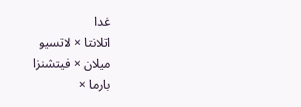غدا
اتلانتا × لاتسيو
ميلان × فيتشنزا
بارما ×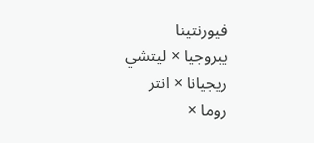فيورنتينا
يبروجيا × ليتشي
ريجيانا × انتر
روما ×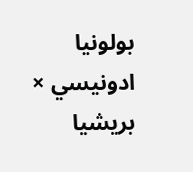بولونيا
ادونيسي × بريشيا